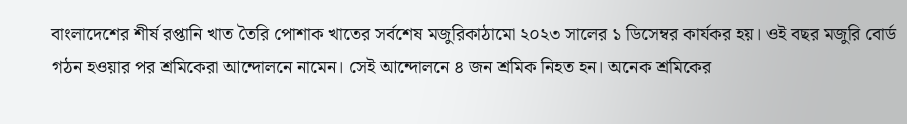বাংলাদেশের শীর্ষ রপ্তানি খাত তৈরি পোশাক খাতের সর্বশেষ মজুরিকাঠামো ২০২৩ সালের ১ ডিসেম্বর কার্যকর হয়। ওই বছর মজুরি বোর্ড গঠন হওয়ার পর শ্রমিকেরা আন্দোলনে নামেন। সেই আন্দোলনে ৪ জন শ্রমিক নিহত হন। অনেক শ্রমিকের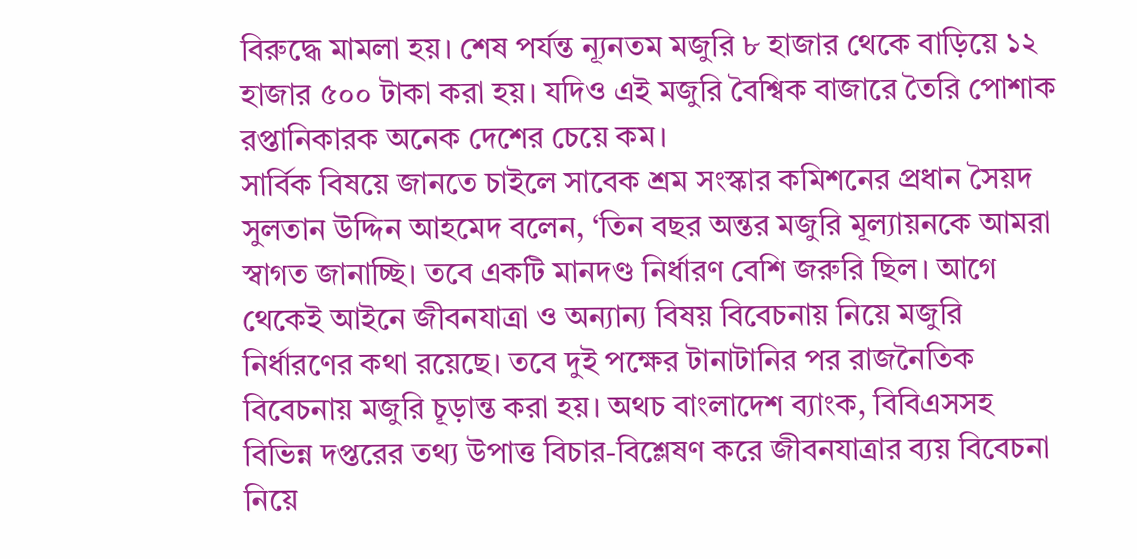বিরুদ্ধে মামলা হয়। শেষ পর্যন্ত ন্যূনতম মজুরি ৮ হাজার থেকে বাড়িয়ে ১২ হাজার ৫০০ টাকা করা হয়। যদিও এই মজুরি বৈশ্বিক বাজারে তৈরি পোশাক রপ্তানিকারক অনেক দেশের চেয়ে কম।
সার্বিক বিষয়ে জানতে চাইলে সাবেক শ্রম সংস্কার কমিশনের প্রধান সৈয়দ সুলতান উদ্দিন আহমেদ বলেন, ‘তিন বছর অন্তর মজুরি মূল্যায়নকে আমরা স্বাগত জানাচ্ছি। তবে একটি মানদণ্ড নির্ধারণ বেশি জরুরি ছিল। আগে থেকেই আইনে জীবনযাত্রা ও অন্যান্য বিষয় বিবেচনায় নিয়ে মজুরি নির্ধারণের কথা রয়েছে। তবে দুই পক্ষের টানাটানির পর রাজনৈতিক বিবেচনায় মজুরি চূড়ান্ত করা হয়। অথচ বাংলাদেশ ব্যাংক, বিবিএসসহ বিভিন্ন দপ্তরের তথ্য উপাত্ত বিচার-বিশ্লেষণ করে জীবনযাত্রার ব্যয় বিবেচনা নিয়ে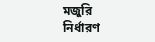মজুরি নির্ধারণ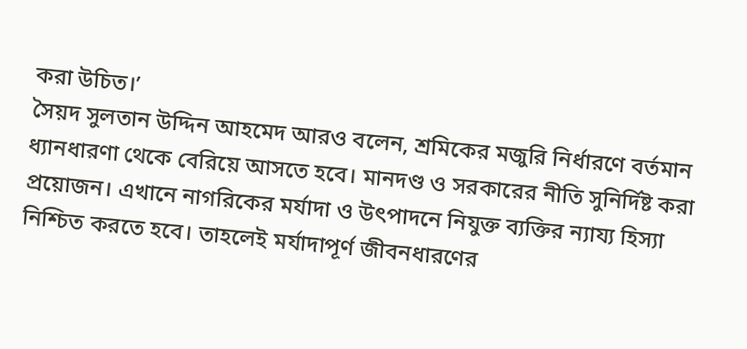করা উচিত।’
সৈয়দ সুলতান উদ্দিন আহমেদ আরও বলেন, শ্রমিকের মজুরি নির্ধারণে বর্তমান ধ্যানধারণা থেকে বেরিয়ে আসতে হবে। মানদণ্ড ও সরকারের নীতি সুনির্দিষ্ট করা প্রয়োজন। এখানে নাগরিকের মর্যাদা ও উৎপাদনে নিযুক্ত ব্যক্তির ন্যায্য হিস্যা নিশ্চিত করতে হবে। তাহলেই মর্যাদাপূর্ণ জীবনধারণের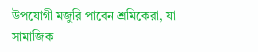উপযোগী মজুরি পাবেন শ্রমিকেরা, যা সামাজিক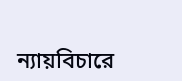ন্যায়বিচারে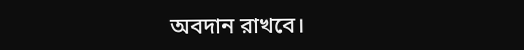অবদান রাখবে।